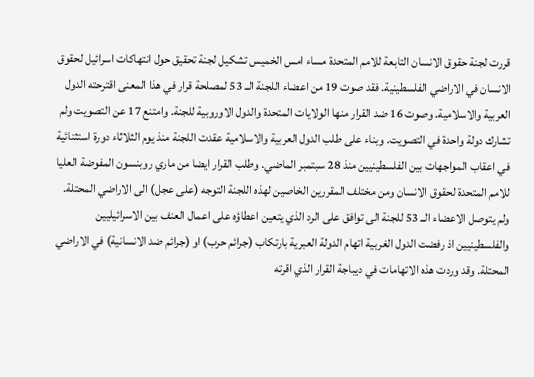قررت لجنة حقوق الانسان التابعة للامم المتحدة مساء امس الخميس تشكيل لجنة تحقيق حول انتهاكات اسرائيل لحقوق الانسان في الاراضي الفلسطينية. فقد صوت 19 من اعضاء اللجنة الــ 53 لمصلحة قرار في هذا المعنى اقترحته الدول العربية والاسلامية. وصوت 16 ضد القرار منها الولايات المتحدة والدول الاوروبية للجنة. وامتنع 17 عن التصويت ولم تشارك دولة واحدة في التصويت. وبناء على طلب الدول العربية والاسلامية عقدت اللجنة منذ يوم الثلاثاء دورة استثنائية في اعقاب المواجهات بين الفلسطينيين منذ 28 سبتمبر الماضي. وطلب القرار ايضا من ماري روبنسون المفوضة العليا للامم المتحدة لحقوق الانسان ومن مختلف المقررين الخاصين لهذه اللجنة التوجه (على عجل) الى الاراضي المحتلة. ولم يتوصل الاعضاء الــ 53 للجنة الى توافق على الرد الذي يتعين اعطاؤه على اعمال العنف بين الاسرائيليين والفلسطينيين اذ رفضت الدول الغربية اتهام الدولة العبرية بارتكاب (جرائم حرب) او (جرائم ضد الانسانية) في الاراضي المحتلة. وقد وردت هذه الاتهامات في ديباجة القرار الذي اقرته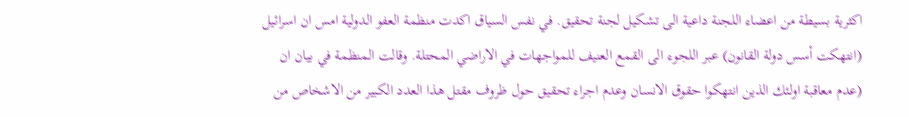اكثرية بسيطة من اعضاء اللجنة داعية الى تشكيل لجنة تحقيق. في نفس السياق اكدت منظمة العفو الدولية امس ان اسرائيل (انتهكت أسس دولة القانون) عبر اللجوء الى القمع العنيف للمواجهات في الاراضي المحتلة. وقالت المنظمة في بيان ان (عدم معاقبة اولئك الذين انتهكوا حقوق الانسان وعدم اجراء تحقيق حول ظروف مقتل هذا العدد الكبير من الاشخاص من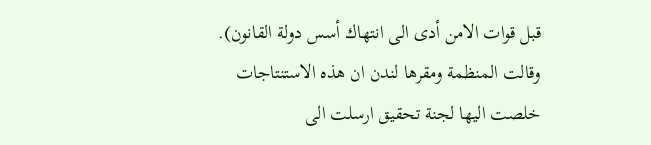قبل قوات الامن أدى الى انتهاك أسس دولة القانون). وقالت المنظمة ومقرها لندن ان هذه الاستنتاجات خلصت اليها لجنة تحقيق ارسلت الى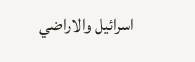اسرائيل والاراضي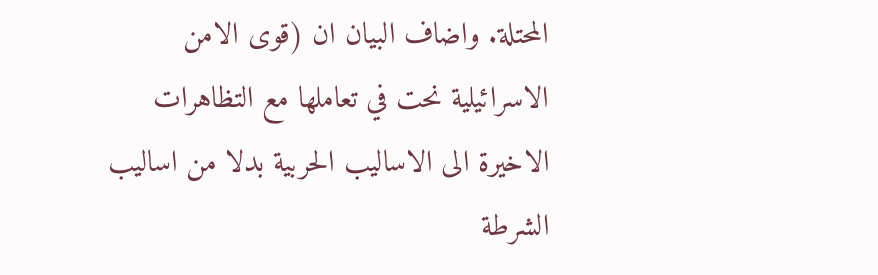المحتلة. واضاف البيان ان (قوى الامن الاسرائيلية نحت في تعاملها مع التظاهرات الاخيرة الى الاساليب الحربية بدلا من اساليب الشرطة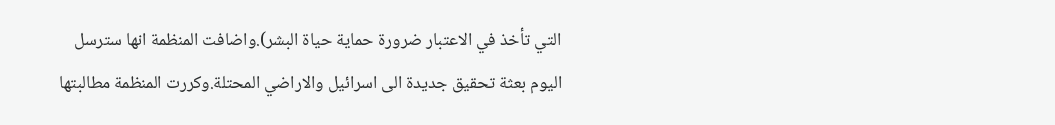التي تأخذ في الاعتبار ضرورة حماية حياة البشر).واضافت المنظمة انها سترسل اليوم بعثة تحقيق جديدة الى اسرائيل والاراضي المحتلة.وكررت المنظمة مطالبتها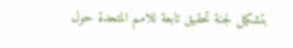بتشكيل لجنة تحقيق تابعة للامم المتحدة حول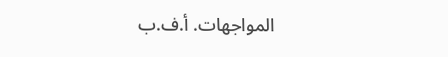المواجهات. أ.ف.ب